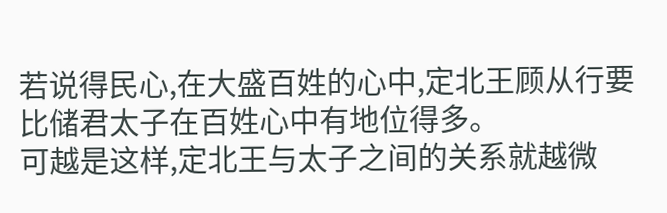若说得民心,在大盛百姓的心中,定北王顾从行要比储君太子在百姓心中有地位得多。
可越是这样,定北王与太子之间的关系就越微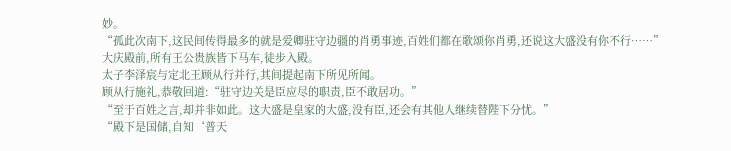妙。
“孤此次南下,这民间传得最多的就是爱卿驻守边疆的肖勇事迹,百姓们都在歌颂你肖勇,还说这大盛没有你不行……”
大庆殿前,所有王公贵族皆下马车,徒步入殿。
太子李泽宸与定北王顾从行并行,其间提起南下所见所闻。
顾从行施礼,恭敬回道:“驻守边关是臣应尽的职责,臣不敢居功。”
“至于百姓之言,却并非如此。这大盛是皇家的大盛,没有臣,还会有其他人继续替陛下分忧。”
“殿下是国储,自知‘普天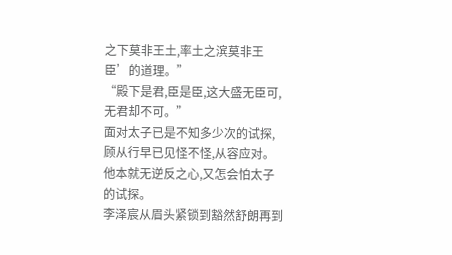之下莫非王土,率土之滨莫非王臣’的道理。”
“殿下是君,臣是臣,这大盛无臣可,无君却不可。”
面对太子已是不知多少次的试探,顾从行早已见怪不怪,从容应对。
他本就无逆反之心,又怎会怕太子的试探。
李泽宸从眉头紧锁到豁然舒朗再到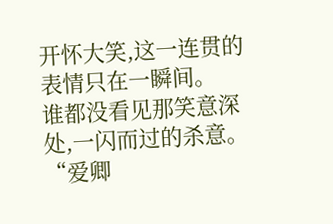开怀大笑,这一连贯的表情只在一瞬间。
谁都没看见那笑意深处,一闪而过的杀意。
“爱卿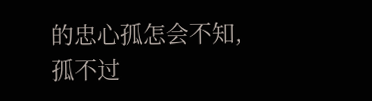的忠心孤怎会不知,孤不过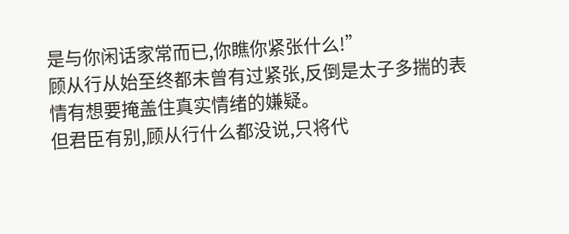是与你闲话家常而已,你瞧你紧张什么!”
顾从行从始至终都未曾有过紧张,反倒是太子多揣的表情有想要掩盖住真实情绪的嫌疑。
但君臣有别,顾从行什么都没说,只将代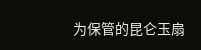为保管的昆仑玉扇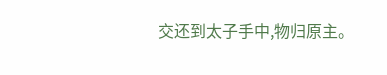交还到太子手中,物归原主。